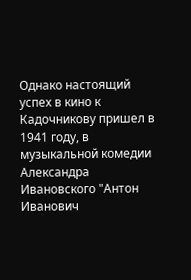Однако настоящий успех в кино к Кадочникову пришел в 1941 году, в музыкальной комедии Александра Ивановского "Антон Иванович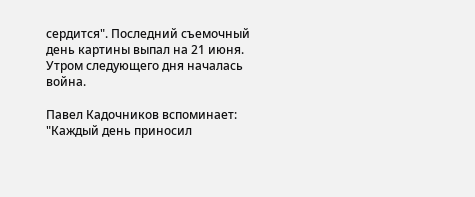сердится". Последний съемочный день картины выпал на 21 июня. Утром следующего дня началась война.

Павел Кадочников вспоминает: "Каждый день приносил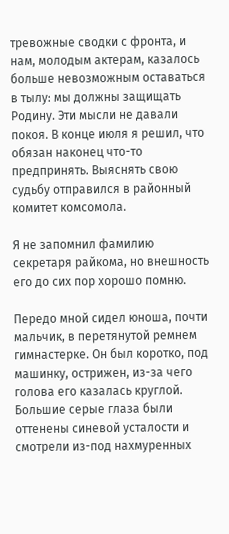тревожные сводки с фронта, и нам, молодым актерам, казалось больше невозможным оставаться в тылу: мы должны защищать Родину. Эти мысли не давали покоя. В конце июля я решил, что обязан наконец что-то предпринять. Выяснять свою судьбу отправился в районный комитет комсомола.

Я не запомнил фамилию секретаря райкома, но внешность его до сих пор хорошо помню.

Передо мной сидел юноша, почти мальчик, в перетянутой ремнем гимнастерке. Он был коротко, под машинку, острижен, из-за чего голова его казалась круглой. Большие серые глаза были оттенены синевой усталости и смотрели из-под нахмуренных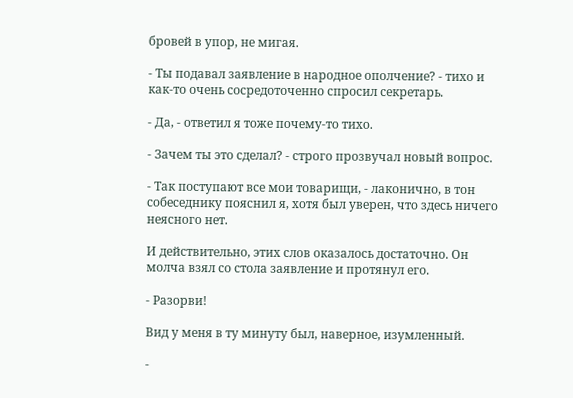бровей в упор, не мигая.

- Ты подавал заявление в народное ополчение? - тихо и как-то очень сосредоточенно спросил секретарь.

- Да, - ответил я тоже почему-то тихо.

- Зачем ты это сделал? - строго прозвучал новый вопрос.

- Так поступают все мои товарищи, - лаконично, в тон собеседнику пояснил я, хотя был уверен, что здесь ничего неясного нет.

И действительно, этих слов оказалось достаточно. Он молча взял со стола заявление и протянул его.

- Разорви!

Вид у меня в ту минуту был, наверное, изумленный.

-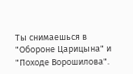Ты снимаешься в "Обороне Царицына" и "Походе Ворошилова".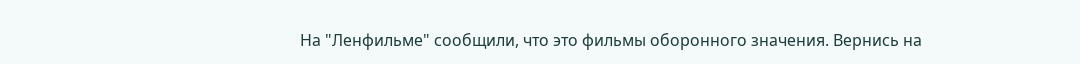На "Ленфильме" сообщили, что это фильмы оборонного значения. Вернись на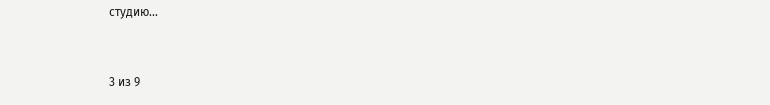студию...



3 из 9